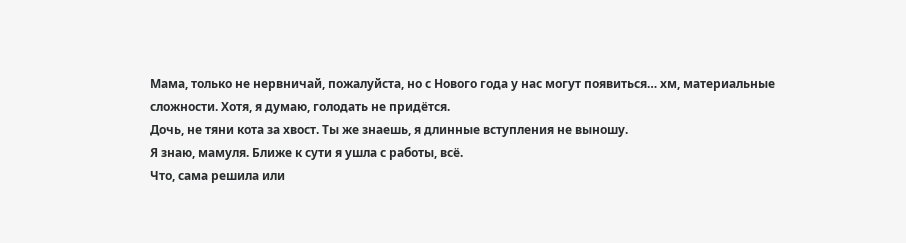Мама, только не нервничай, пожалуйста, но с Нового года у нас могут появиться… хм, материальные сложности. Хотя, я думаю, голодать не придётся.
Дочь, не тяни кота за хвост. Ты же знаешь, я длинные вступления не выношу.
Я знаю, мамуля. Ближе к сути я ушла с работы, всё.
Что, сама решила или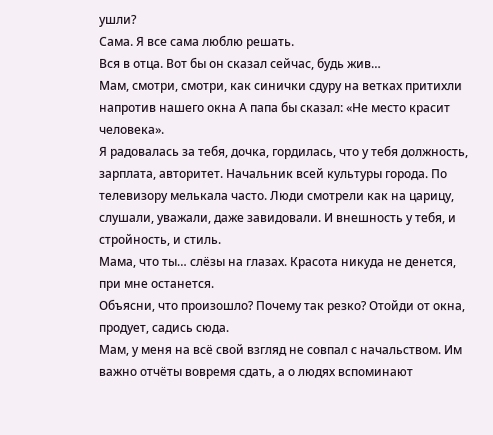ушли?
Сама. Я все сама люблю решать.
Вся в отца. Вот бы он сказал сейчас, будь жив…
Мам, смотри, смотри, как синички сдуру на ветках притихли напротив нашего окна А папа бы сказал: «Не место красит человека».
Я радовалась за тебя, дочка, гордилась, что у тебя должность, зарплата, авторитет. Начальник всей культуры города. По телевизору мелькала часто. Люди смотрели как на царицу, слушали, уважали, даже завидовали. И внешность у тебя, и стройность, и стиль.
Мама, что ты… слёзы на глазах. Красота никуда не денется, при мне останется.
Объясни, что произошло? Почему так резко? Отойди от окна, продует, садись сюда.
Мам, у меня на всё свой взгляд не совпал с начальством. Им важно отчёты вовремя сдать, а о людях вспоминают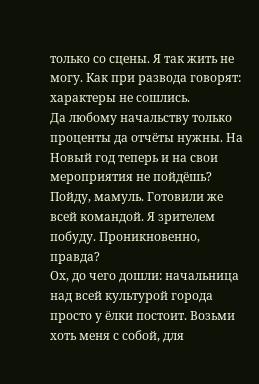только со сцены. Я так жить не могу. Как при развода говорят: характеры не сошлись.
Да любому начальству только проценты да отчёты нужны. На Новый год теперь и на свои мероприятия не пойдёшь?
Пойду, мамуль. Готовили же всей командой. Я зрителем побуду. Проникновенно, правда?
Ох, до чего дошли: начальница над всей культурой города просто у ёлки постоит. Возьми хоть меня с собой, для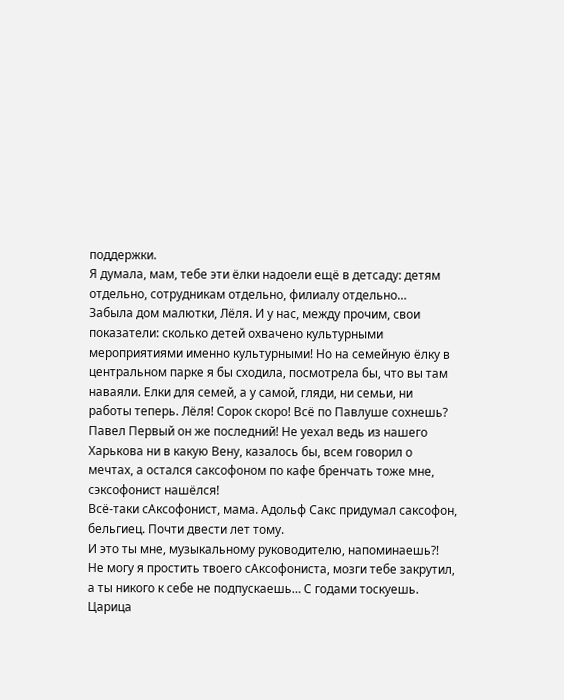поддержки.
Я думала, мам, тебе эти ёлки надоели ещё в детсаду: детям отдельно, сотрудникам отдельно, филиалу отдельно…
Забыла дом малютки, Лёля. И у нас, между прочим, свои показатели: сколько детей охвачено культурными мероприятиями именно культурными! Но на семейную ёлку в центральном парке я бы сходила, посмотрела бы, что вы там наваяли. Елки для семей, а у самой, гляди, ни семьи, ни работы теперь. Лёля! Сорок скоро! Всё по Павлуше сохнешь? Павел Первый он же последний! Не уехал ведь из нашего Харькова ни в какую Вену, казалось бы, всем говорил о мечтах, а остался саксофоном по кафе бренчать тоже мне, сэксофонист нашёлся!
Всё-таки сАксофонист, мама. Адольф Сакс придумал саксофон, бельгиец. Почти двести лет тому.
И это ты мне, музыкальному руководителю, напоминаешь?! Не могу я простить твоего сАксофониста, мозги тебе закрутил, а ты никого к себе не подпускаешь… С годами тоскуешь. Царица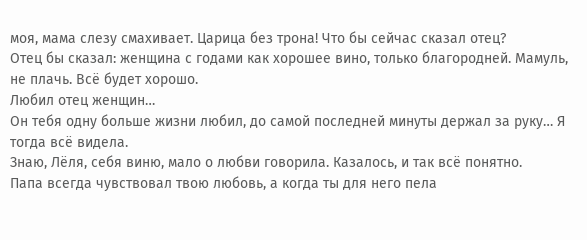моя, мама слезу смахивает. Царица без трона! Что бы сейчас сказал отец?
Отец бы сказал: женщина с годами как хорошее вино, только благородней. Мамуль, не плачь. Всё будет хорошо.
Любил отец женщин…
Он тебя одну больше жизни любил, до самой последней минуты держал за руку… Я тогда всё видела.
Знаю, Лёля, себя виню, мало о любви говорила. Казалось, и так всё понятно.
Папа всегда чувствовал твою любовь, а когда ты для него пела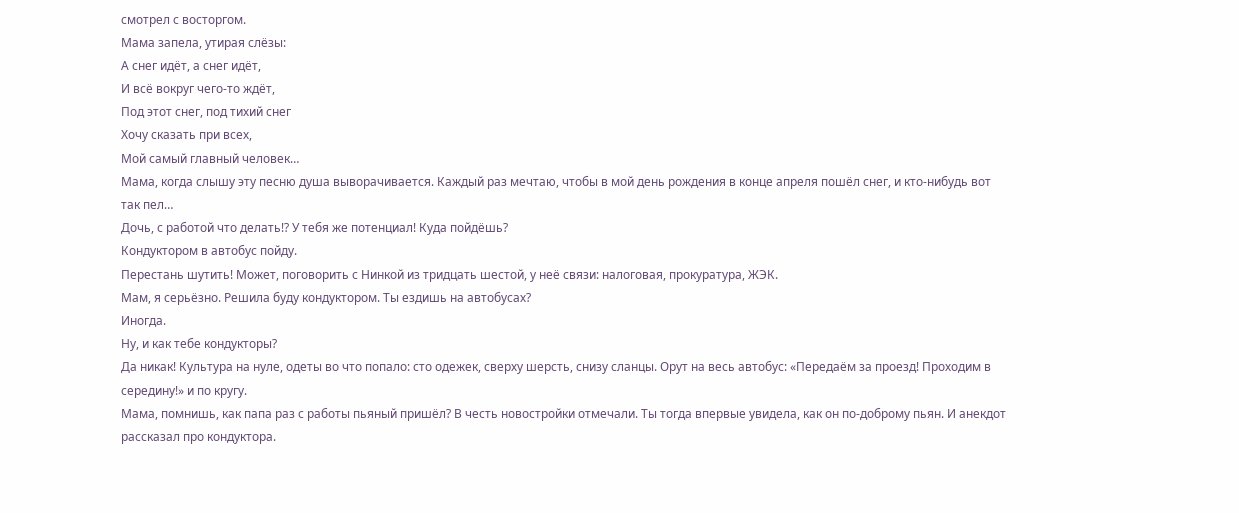смотрел с восторгом.
Мама запела, утирая слёзы:
А снег идёт, а снег идёт,
И всё вокруг чего-то ждёт,
Под этот снег, под тихий снег
Хочу сказать при всех,
Мой самый главный человек…
Мама, когда слышу эту песню душа выворачивается. Каждый раз мечтаю, чтобы в мой день рождения в конце апреля пошёл снег, и кто-нибудь вот так пел…
Дочь, с работой что делать!? У тебя же потенциал! Куда пойдёшь?
Кондуктором в автобус пойду.
Перестань шутить! Может, поговорить с Нинкой из тридцать шестой, у неё связи: налоговая, прокуратура, ЖЭК.
Мам, я серьёзно. Решила буду кондуктором. Ты ездишь на автобусах?
Иногда.
Ну, и как тебе кондукторы?
Да никак! Культура на нуле, одеты во что попало: сто одежек, сверху шерсть, снизу сланцы. Орут на весь автобус: «Передаём за проезд! Проходим в середину!» и по кругу.
Мама, помнишь, как папа раз с работы пьяный пришёл? В честь новостройки отмечали. Ты тогда впервые увидела, как он по-доброму пьян. И анекдот рассказал про кондуктора.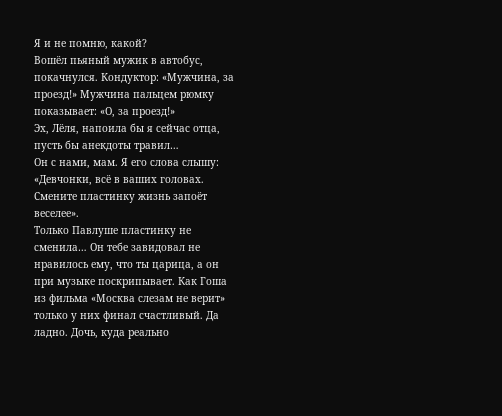Я и не помню, какой?
Вошёл пьяный мужик в автобус, покачнулся. Кондуктор: «Мужчина, за проезд!» Мужчина пальцем рюмку показывает: «О, за проезд!»
Эх, Лёля, напоила бы я сейчас отца, пусть бы анекдоты травил…
Он с нами, мам. Я его слова слышу: «Девчонки, всё в ваших головах. Смените пластинку жизнь запоёт веселее».
Только Павлуше пластинку не сменила… Он тебе завидовал не нравилось ему, что ты царица, а он при музыке поскрипывает. Как Гоша из фильма «Москва слезам не верит» только у них финал счастливый. Да ладно. Дочь, куда реально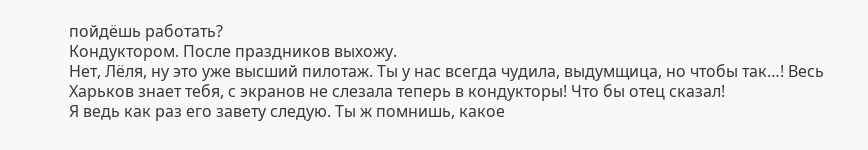пойдёшь работать?
Кондуктором. После праздников выхожу.
Нет, Лёля, ну это уже высший пилотаж. Ты у нас всегда чудила, выдумщица, но чтобы так…! Весь Харьков знает тебя, с экранов не слезала теперь в кондукторы! Что бы отец сказал!
Я ведь как раз его завету следую. Ты ж помнишь, какое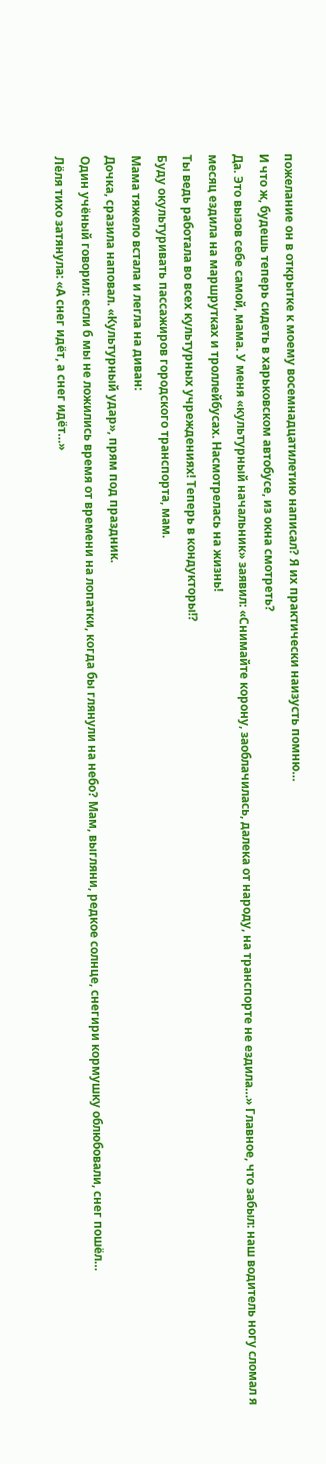пожелание он в открытке к моему восемнадцатилетию написал? Я их практически наизусть помню…
И что ж, будешь теперь сидеть в харьковском автобусе, из окна смотреть?
Да. Это вызов себе самой, мама. У меня «культурный начальник» заявил: «Снимайте корону, заоблачилась, далека от народу, на транспорте не ездила…» Главное, что забыл: наш водитель ногу сломал я месяц ездила на маршрутках и троллейбусах. Насмотрелась на жизнь!
Ты ведь работала во всех культурных учреждениях! Теперь в кондукторы!?
Буду окультуривать пассажиров городского транспорта, мам.
Мама тяжело встала и легла на диван:
Дочка, сразила наповал. «Культурный удар», прям под праздник.
Один учёный говорил: если б мы не ложились время от времени на лопатки, когда бы глянули на небо? Мам, выгляни, редкое солнце, снегири кормушку облюбовали, снег пошёл…
Лёля тихо затянула: «А снег идёт, а снег идёт…»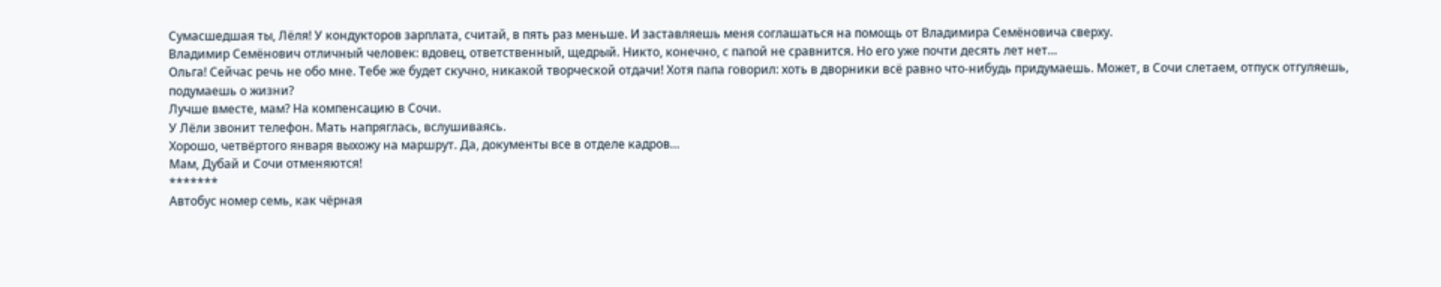Сумасшедшая ты, Лёля! У кондукторов зарплата, считай, в пять раз меньше. И заставляешь меня соглашаться на помощь от Владимира Семёновича сверху.
Владимир Семёнович отличный человек: вдовец, ответственный, щедрый. Никто, конечно, с папой не сравнится. Но его уже почти десять лет нет…
Ольга! Сейчас речь не обо мне. Тебе же будет скучно, никакой творческой отдачи! Хотя папа говорил: хоть в дворники всё равно что-нибудь придумаешь. Может, в Сочи слетаем, отпуск отгуляешь, подумаешь о жизни?
Лучше вместе, мам? На компенсацию в Сочи.
У Лёли звонит телефон. Мать напряглась, вслушиваясь.
Хорошо, четвёртого января выхожу на маршрут. Да, документы все в отделе кадров…
Мам, Дубай и Сочи отменяются!
*******
Автобус номер семь, как чёрная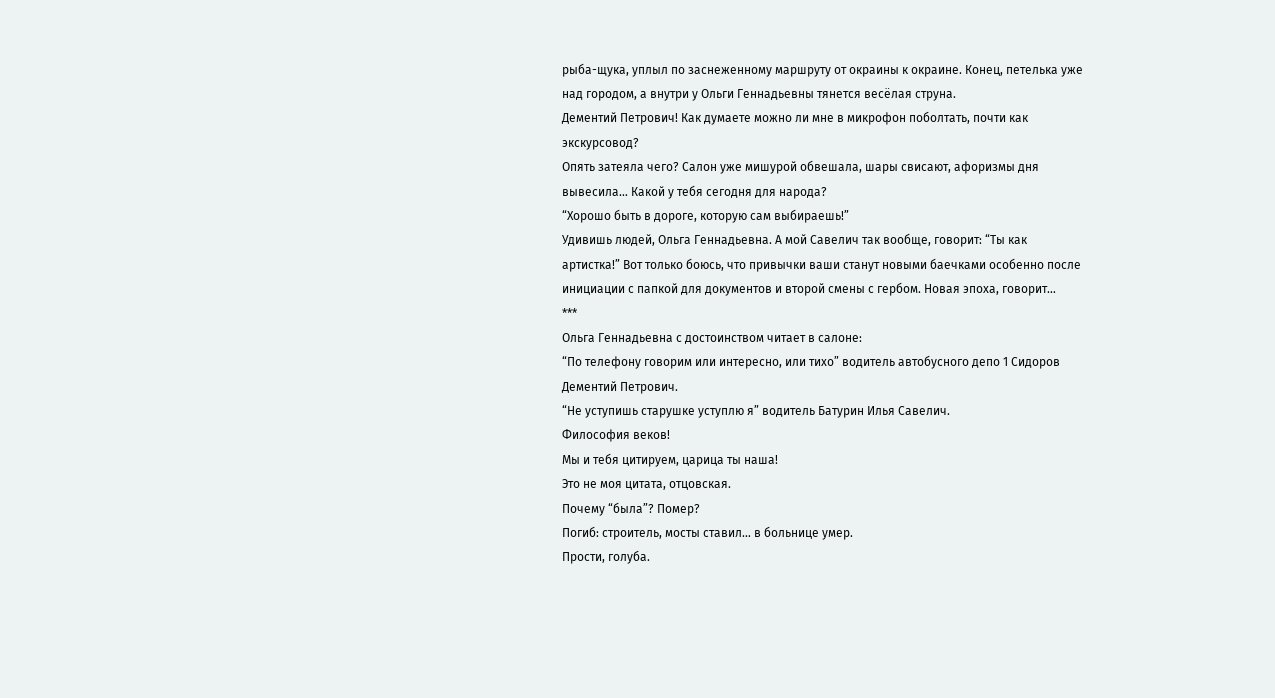рыба-щука, уплыл по заснеженному маршруту от окраины к окраине. Конец, петелька уже над городом, а внутри у Ольги Геннадьевны тянется весёлая струна.
Дементий Петрович! Как думаете можно ли мне в микрофон поболтать, почти как экскурсовод?
Опять затеяла чего? Салон уже мишурой обвешала, шары свисают, афоризмы дня вывесила… Какой у тебя сегодня для народа?
“Хорошо быть в дороге, которую сам выбираешь!”
Удивишь людей, Ольга Геннадьевна. А мой Савелич так вообще, говорит: “Ты как артистка!” Вот только боюсь, что привычки ваши станут новыми баечками особенно после инициации с папкой для документов и второй смены с гербом. Новая эпоха, говорит…
***
Ольга Геннадьевна с достоинством читает в салоне:
“По телефону говорим или интересно, или тихо” водитель автобусного депо 1 Сидоров Дементий Петрович.
“Не уступишь старушке уступлю я” водитель Батурин Илья Савелич.
Философия веков!
Мы и тебя цитируем, царица ты наша!
Это не моя цитата, отцовская.
Почему “была”? Помер?
Погиб: строитель, мосты ставил… в больнице умер.
Прости, голуба.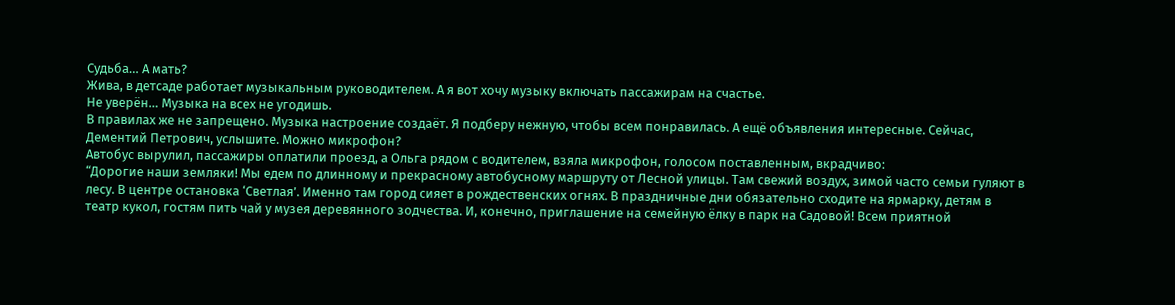Судьба… А мать?
Жива, в детсаде работает музыкальным руководителем. А я вот хочу музыку включать пассажирам на счастье.
Не уверён… Музыка на всех не угодишь.
В правилах же не запрещено. Музыка настроение создаёт. Я подберу нежную, чтобы всем понравилась. А ещё объявления интересные. Сейчас, Дементий Петрович, услышите. Можно микрофон?
Автобус вырулил, пассажиры оплатили проезд, а Ольга рядом с водителем, взяла микрофон, голосом поставленным, вкрадчиво:
“Дорогие наши земляки! Мы едем по длинному и прекрасному автобусному маршруту от Лесной улицы. Там свежий воздух, зимой часто семьи гуляют в лесу. В центре остановка ‘Светлая’. Именно там город сияет в рождественских огнях. В праздничные дни обязательно сходите на ярмарку, детям в театр кукол, гостям пить чай у музея деревянного зодчества. И, конечно, приглашение на семейную ёлку в парк на Садовой! Всем приятной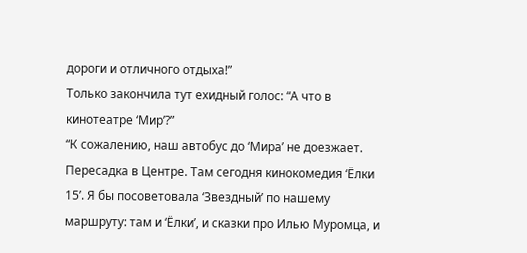дороги и отличного отдыха!”
Только закончила тут ехидный голос: “А что в кинотеатре ‘Мир’?”
“К сожалению, наш автобус до ‘Мира’ не доезжает. Пересадка в Центре. Там сегодня кинокомедия ‘Ёлки 15’. Я бы посоветовала ‘Звездный’ по нашему маршруту: там и ‘Ёлки’, и сказки про Илью Муромца, и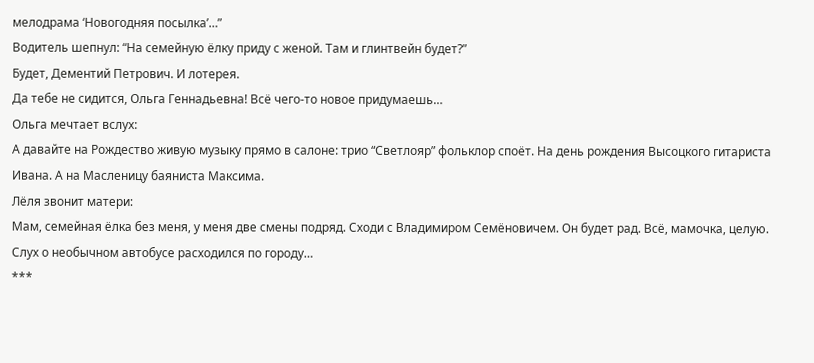мелодрама ‘Новогодняя посылка’…”
Водитель шепнул: “На семейную ёлку приду с женой. Там и глинтвейн будет?”
Будет, Дементий Петрович. И лотерея.
Да тебе не сидится, Ольга Геннадьевна! Всё чего-то новое придумаешь…
Ольга мечтает вслух:
А давайте на Рождество живую музыку прямо в салоне: трио “Светлояр” фольклор споёт. На день рождения Высоцкого гитариста Ивана. А на Масленицу баяниста Максима.
Лёля звонит матери:
Мам, семейная ёлка без меня, у меня две смены подряд. Сходи с Владимиром Семёновичем. Он будет рад. Всё, мамочка, целую.
Слух о необычном автобусе расходился по городу…
***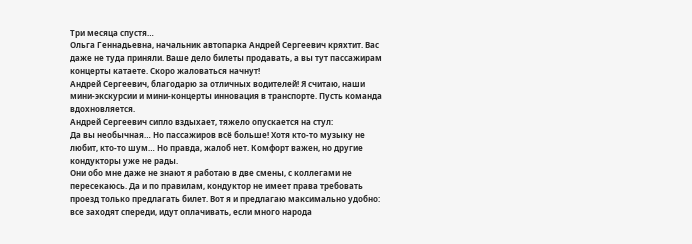Три месяца спустя…
Ольга Геннадьевна, начальник автопарка Андрей Сергеевич кряхтит. Вас даже не туда приняли. Ваше дело билеты продавать, а вы тут пассажирам концерты катаете. Скоро жаловаться начнут!
Андрей Сергеевич, благодарю за отличных водителей! Я считаю, наши мини-экскурсии и мини-концерты инновация в транспорте. Пусть команда вдохновляется.
Андрей Сергеевич сипло вздыхает, тяжело опускается на стул:
Да вы необычная… Но пассажиров всё больше! Хотя кто-то музыку не любит, кто-то шум… Но правда, жалоб нет. Комфорт важен, но другие кондукторы уже не рады.
Они обо мне даже не знают я работаю в две смены, с коллегами не пересекаюсь. Да и по правилам, кондуктор не имеет права требовать проезд только предлагать билет. Вот я и предлагаю максимально удобно: все заходят спереди, идут оплачивать, если много народа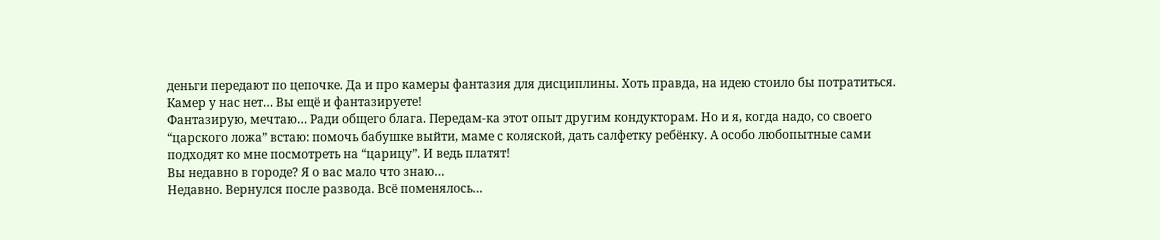деньги передают по цепочке. Да и про камеры фантазия для дисциплины. Хоть правда, на идею стоило бы потратиться.
Камер у нас нет… Вы ещё и фантазируете!
Фантазирую, мечтаю… Ради общего блага. Передам-ка этот опыт другим кондукторам. Но и я, когда надо, со своего “царского ложа” встаю: помочь бабушке выйти, маме с коляской, дать салфетку ребёнку. А особо любопытные сами подходят ко мне посмотреть на “царицу”. И ведь платят!
Вы недавно в городе? Я о вас мало что знаю…
Недавно. Вернулся после развода. Всё поменялось…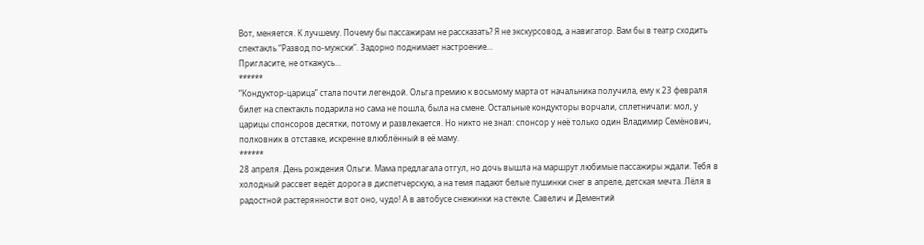Вот, меняется. К лучшему. Почему бы пассажирам не рассказать? Я не экскурсовод, а навигатор. Вам бы в театр сходить спектакль “Развод по-мужски”. Задорно поднимает настроение…
Пригласите, не откажусь…
******
“Кондуктор-царица” стала почти легендой. Ольга премию к восьмому марта от начальника получила, ему к 23 февраля билет на спектакль подарила но сама не пошла, была на смене. Остальные кондукторы ворчали, сплетничали: мол, у царицы спонсоров десятки, потому и развлекается. Но никто не знал: спонсор у неё только один Владимир Семёнович, полковник в отставке, искренне влюблённый в её маму.
******
28 апреля. День рождения Ольги. Мама предлагала отгул, но дочь вышла на маршрут любимые пассажиры ждали. Тебя в холодный рассвет ведёт дорога в диспетчерскую, а на темя падают белые пушинки снег в апреле, детская мечта. Лёля в радостной растерянности вот оно, чудо! А в автобусе снежинки на стекле. Савелич и Дементий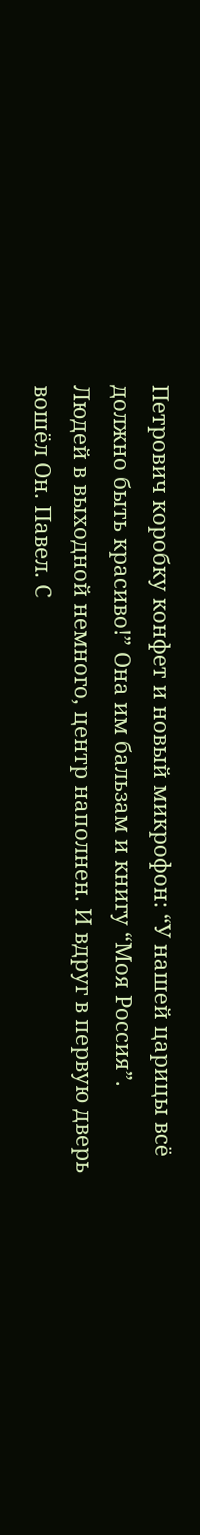Петрович коробку конфет и новый микрофон: “У нашей царицы всё должно быть красиво!” Она им бальзам и книгу “Моя Россия”.
Людей в выходной немного, центр наполнен. И вдруг в первую дверь вошёл Он. Павел. С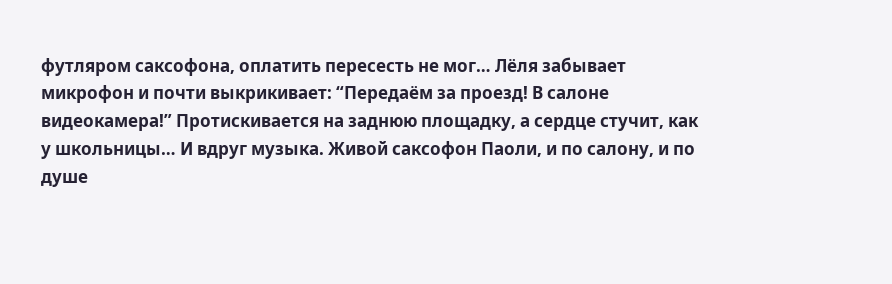футляром саксофона, оплатить пересесть не мог… Лёля забывает микрофон и почти выкрикивает: “Передаём за проезд! В салоне видеокамера!” Протискивается на заднюю площадку, а сердце стучит, как у школьницы… И вдруг музыка. Живой саксофон Паоли, и по салону, и по душе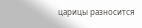царицы разносится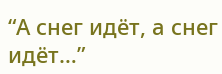“А снег идёт, а снег идёт…”